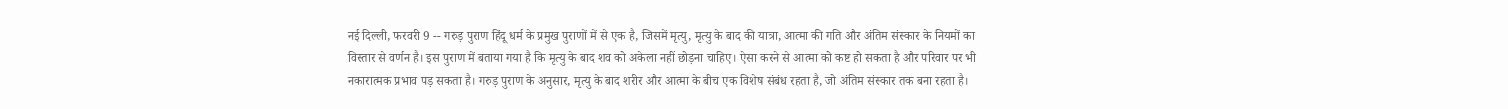नई दिल्ली, फरवरी 9 -- गरुड़ पुराण हिंदू धर्म के प्रमुख पुराणों में से एक है, जिसमें मृत्यु, मृत्यु के बाद की यात्रा, आत्मा की गति और अंतिम संस्कार के नियमों का विस्तार से वर्णन है। इस पुराण में बताया गया है कि मृत्यु के बाद शव को अकेला नहीं छोड़ना चाहिए। ऐसा करने से आत्मा को कष्ट हो सकता है और परिवार पर भी नकारात्मक प्रभाव पड़ सकता है। गरुड़ पुराण के अनुसार, मृत्यु के बाद शरीर और आत्मा के बीच एक विशेष संबंध रहता है, जो अंतिम संस्कार तक बना रहता है।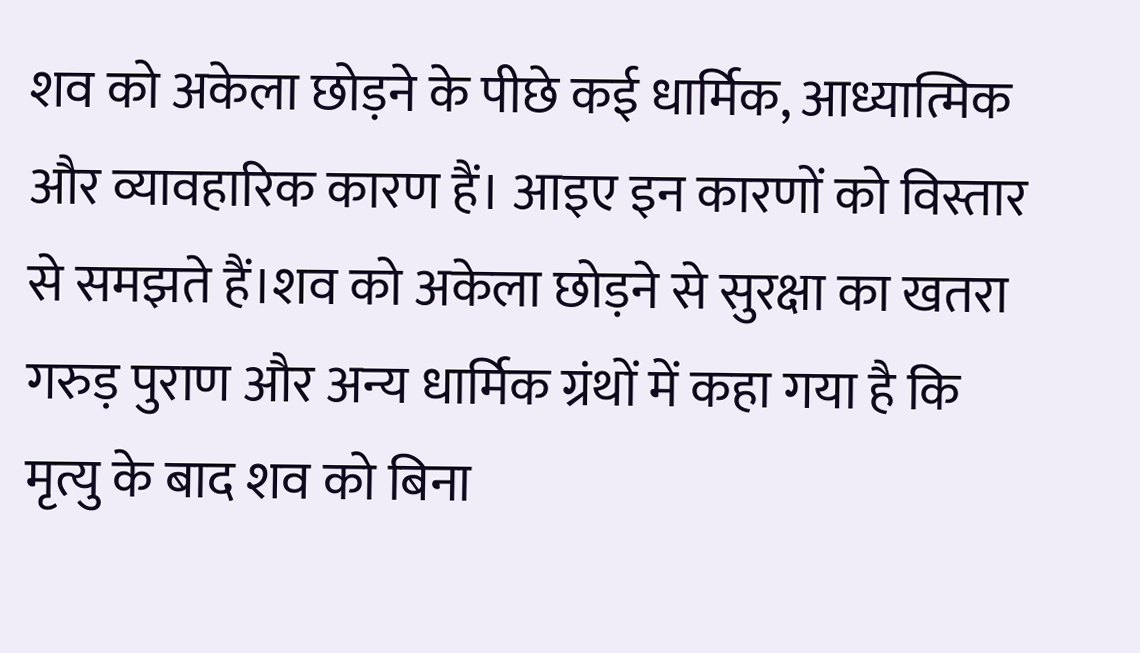शव को अकेला छोड़ने के पीछे कई धार्मिक, आध्यात्मिक और व्यावहारिक कारण हैं। आइए इन कारणों को विस्तार से समझते हैं।शव को अकेला छोड़ने से सुरक्षा का खतरा गरुड़ पुराण और अन्य धार्मिक ग्रंथों में कहा गया है कि मृत्यु के बाद शव को बिना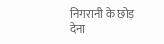निगरानी के छोड़ देना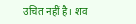उचित नहीं है। शव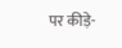पर कीड़े-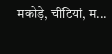मकोड़े, चींटियां, म...